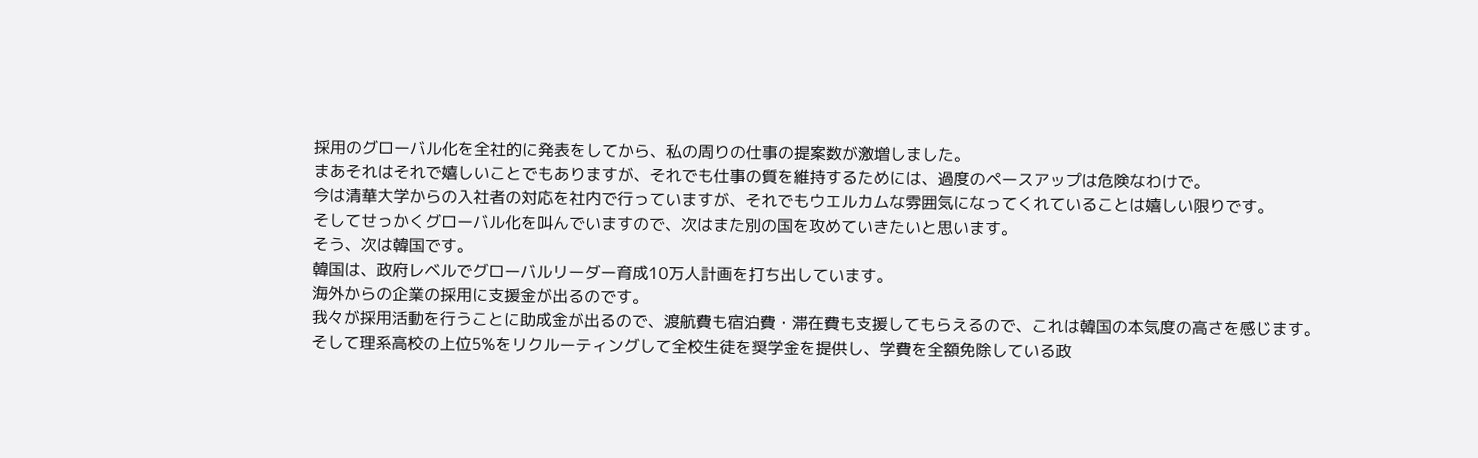採用のグローバル化を全社的に発表をしてから、私の周りの仕事の提案数が激増しました。
まあそれはそれで嬉しいことでもありますが、それでも仕事の質を維持するためには、過度のペースアップは危険なわけで。
今は清華大学からの入社者の対応を社内で行っていますが、それでもウエルカムな雰囲気になってくれていることは嬉しい限りです。
そしてせっかくグローバル化を叫んでいますので、次はまた別の国を攻めていきたいと思います。
そう、次は韓国です。
韓国は、政府レベルでグローバルリーダー育成10万人計画を打ち出しています。
海外からの企業の採用に支援金が出るのです。
我々が採用活動を行うことに助成金が出るので、渡航費も宿泊費・滞在費も支援してもらえるので、これは韓国の本気度の高さを感じます。
そして理系高校の上位5%をリクルーティングして全校生徒を奨学金を提供し、学費を全額免除している政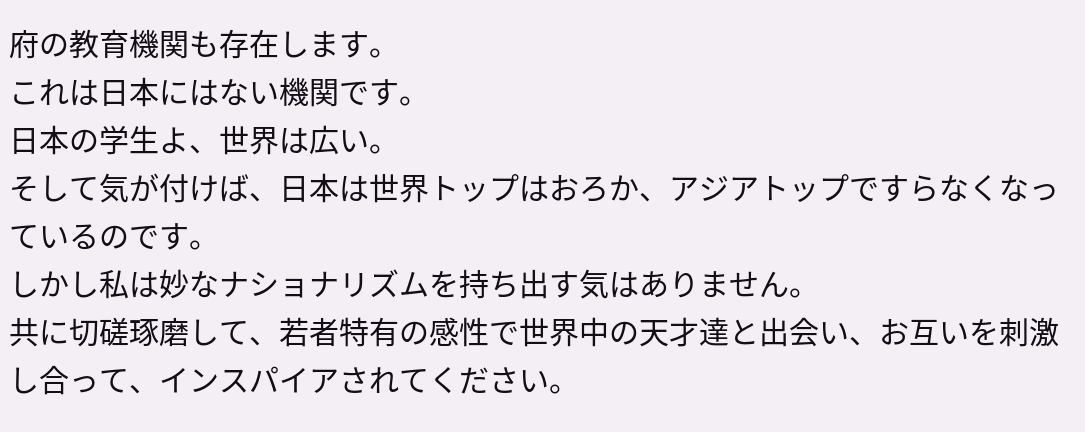府の教育機関も存在します。
これは日本にはない機関です。
日本の学生よ、世界は広い。
そして気が付けば、日本は世界トップはおろか、アジアトップですらなくなっているのです。
しかし私は妙なナショナリズムを持ち出す気はありません。
共に切磋琢磨して、若者特有の感性で世界中の天才達と出会い、お互いを刺激し合って、インスパイアされてください。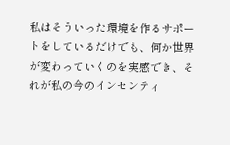私はそういった環境を作るサポートをしているだけでも、何か世界が変わっていくのを実感でき、それが私の今のインセンティ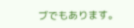ブでもあります。